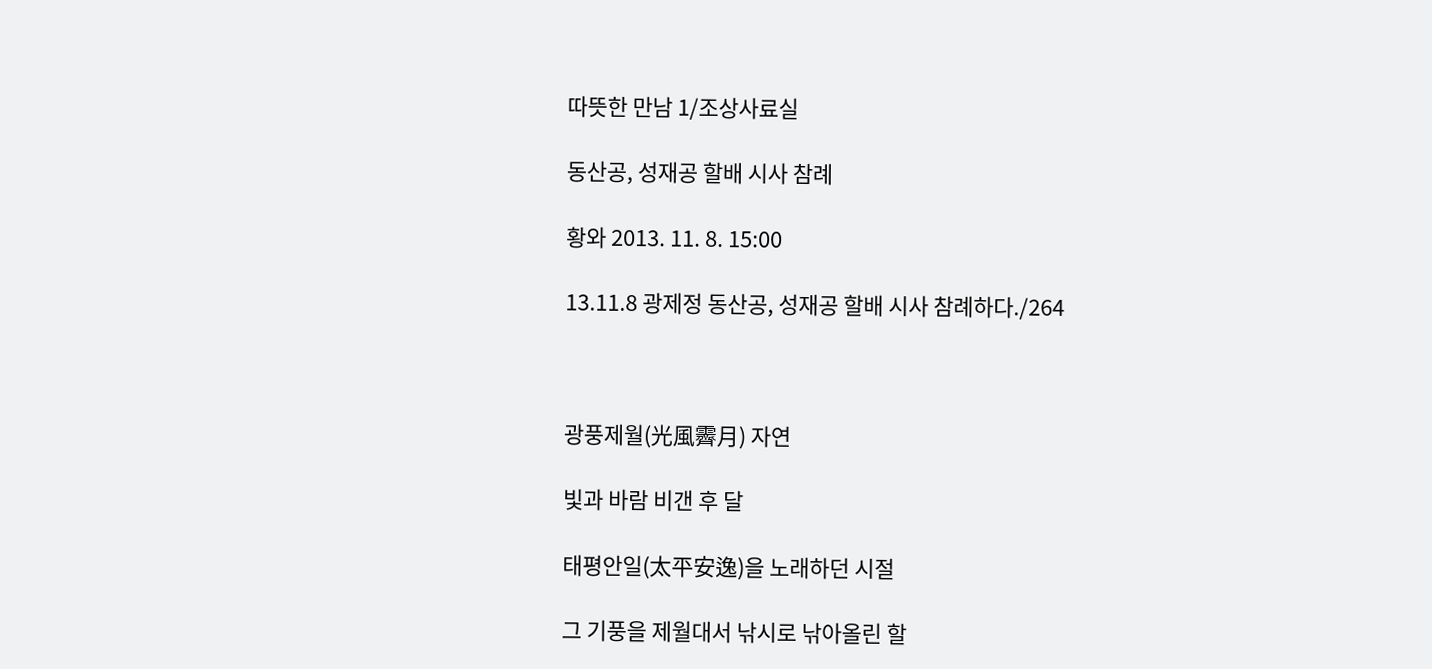따뜻한 만남 1/조상사료실

동산공, 성재공 할배 시사 참례

황와 2013. 11. 8. 15:00

13.11.8 광제정 동산공, 성재공 할배 시사 참례하다./264



광풍제월(光風霽月) 자연

빛과 바람 비갠 후 달

태평안일(太平安逸)을 노래하던 시절

그 기풍을 제월대서 낚시로 낚아올린 할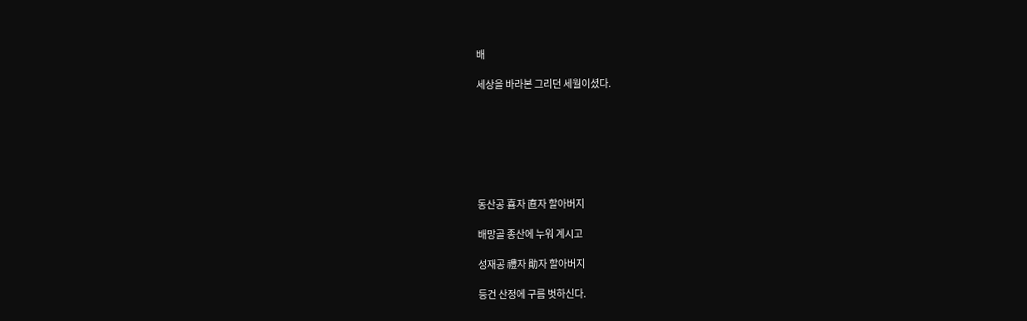배

세상을 바라본 그리던 세월이셨다.







동산공 喜자 直자 할아버지

배망골 종산에 누워 계시고

성재공 禮자 勛자 할아버지

등건 산정에 구름 벗하신다.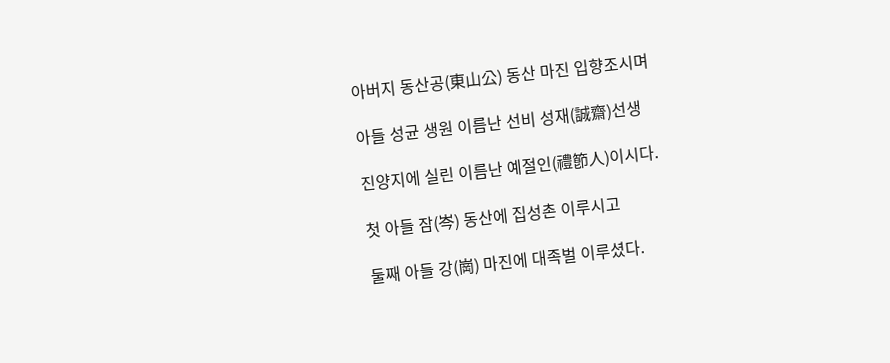아버지 동산공(東山公) 동산 마진 입향조시며

아들 성균 생원 이름난 선비 성재(誠齋)선생

진양지에 실린 이름난 예절인(禮節人)이시다.

첫 아들 잠(岑) 동산에 집성촌 이루시고

둘째 아들 강(崗) 마진에 대족벌 이루셨다.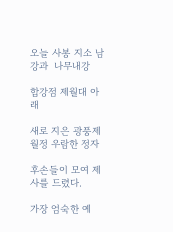오늘 사봉 지소 남강과  나무내강

합강점 제월대 아래

새로 지은 광풍제월정 우람한 정자

후손들이 모여 제사를 드렸다.

가장 엄숙한 예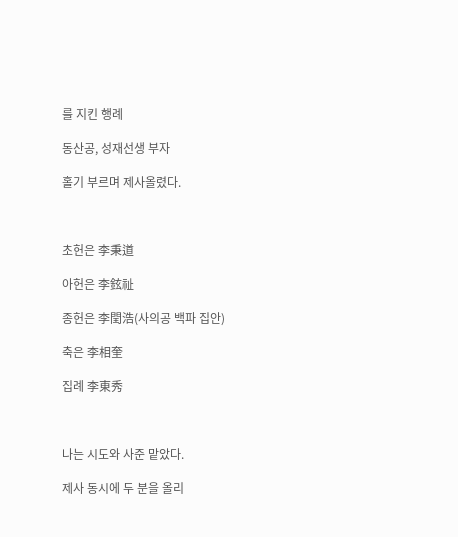를 지킨 행례

동산공, 성재선생 부자

홀기 부르며 제사올렸다.



초헌은 李秉道

아헌은 李鉉祉

종헌은 李閏浩(사의공 백파 집안)

축은 李相奎

집례 李東秀



나는 시도와 사준 맡았다.

제사 동시에 두 분을 올리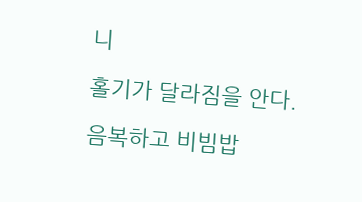니

홀기가 달라짐을 안다.

음복하고 비빔밥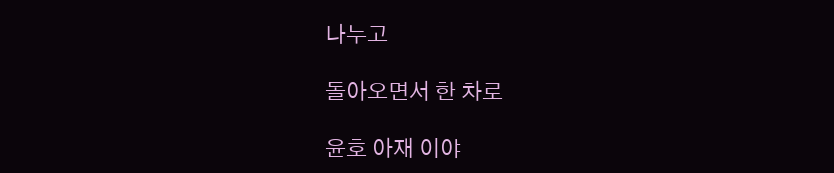나누고

돌아오면서 한 차로

윤호 아재 이야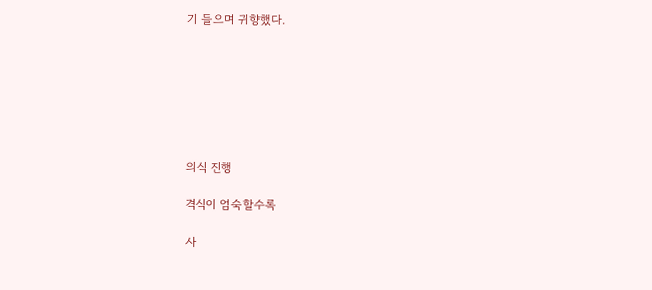기 들으며 귀향했다.







의식 진행

격식이 엄숙할수록

사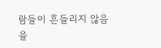람들이 흔들리지 않음을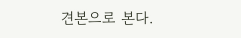견본으로 본다.